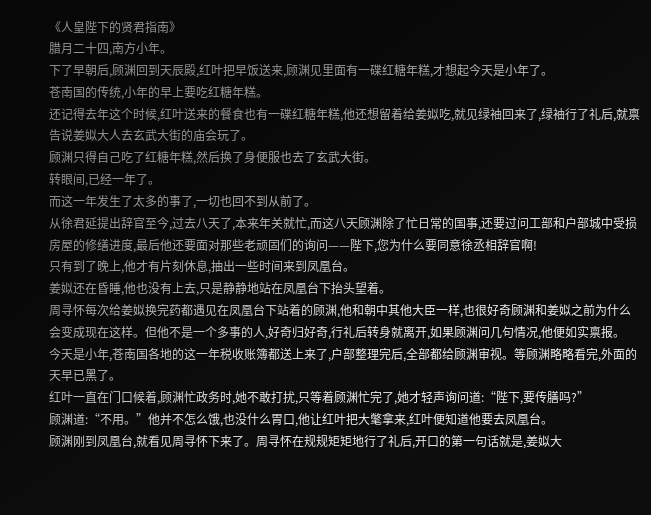《人皇陛下的贤君指南》
腊月二十四,南方小年。
下了早朝后,顾渊回到天辰殿,红叶把早饭送来,顾渊见里面有一碟红糖年糕,才想起今天是小年了。
苍南国的传统,小年的早上要吃红糖年糕。
还记得去年这个时候,红叶送来的餐食也有一碟红糖年糕,他还想留着给姜姒吃,就见绿袖回来了,绿袖行了礼后,就禀告说姜姒大人去玄武大街的庙会玩了。
顾渊只得自己吃了红糖年糕,然后换了身便服也去了玄武大街。
转眼间,已经一年了。
而这一年发生了太多的事了,一切也回不到从前了。
从徐君延提出辞官至今,过去八天了,本来年关就忙,而这八天顾渊除了忙日常的国事,还要过问工部和户部城中受损房屋的修缮进度,最后他还要面对那些老顽固们的询问——陛下,您为什么要同意徐丞相辞官啊!
只有到了晚上,他才有片刻休息,抽出一些时间来到凤凰台。
姜姒还在昏睡,他也没有上去,只是静静地站在凤凰台下抬头望着。
周寻怀每次给姜姒换完药都遇见在凤凰台下站着的顾渊,他和朝中其他大臣一样,也很好奇顾渊和姜姒之前为什么会变成现在这样。但他不是一个多事的人,好奇归好奇,行礼后转身就离开,如果顾渊问几句情况,他便如实禀报。
今天是小年,苍南国各地的这一年税收账簿都送上来了,户部整理完后,全部都给顾渊审视。等顾渊略略看完,外面的天早已黑了。
红叶一直在门口候着,顾渊忙政务时,她不敢打扰,只等着顾渊忙完了,她才轻声询问道:“陛下,要传膳吗?”
顾渊道:“不用。”他并不怎么饿,也没什么胃口,他让红叶把大氅拿来,红叶便知道他要去凤凰台。
顾渊刚到凤凰台,就看见周寻怀下来了。周寻怀在规规矩矩地行了礼后,开口的第一句话就是,姜姒大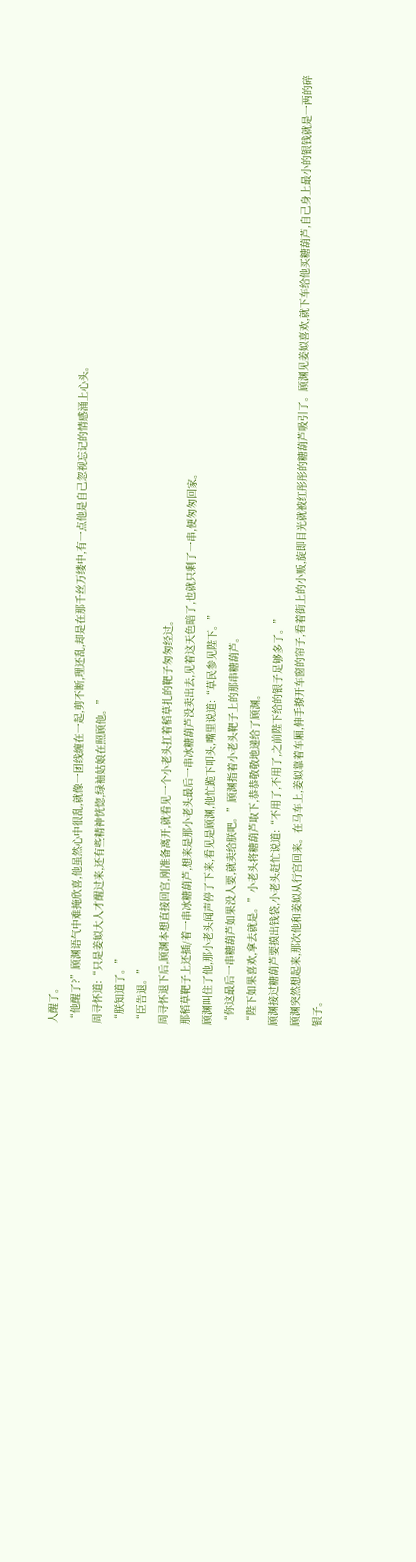人醒了。
“他醒了?”顾渊语气中难掩欣喜,他虽然心中很乱,就像一团线缠在一起,剪不断,理还乱,却是在那千丝万缕中,有一点他是自己忽视忘记的情感涌上心头。
周寻怀道:“只是姜姒大人才醒过来,还有些精神恍惚,绿袖姑娘在照顾他。”
“朕知道了。”
“臣告退。”
周寻怀退下后,顾渊本想直接回宫,刚准备离开,就看见一个小老头扛着稻草扎的靶子匆匆经过。
那稻草靶子上还插/着一串冰糖葫芦,想来是那小老头最后一串冰糖葫芦没卖出去,见着这天色暗了,也就只剩了一串,便匆匆回家。
顾渊叫住了他,那小老头闻声停了下来,看见是顾渊,他忙跪下叩头,嘴里说道:“草民参见陛下。”
“你这最后一串糖葫芦如果没人要,就卖给朕吧。”顾渊指着小老头靶子上的那串糖葫芦。
“陛下如果喜欢,拿去就是。”小老头将糖葫芦取下,恭恭敬敬地递给了顾渊。
顾渊接过糖葫芦要摸出钱袋,小老头赶忙说道:“不用了,不用了,之前陛下给的银子足够多了。”
顾渊突然想起来,那次他和姜姒从行宫回来。在马车上,姜姒靠着车厢,伸手撩开车窗的帘子,看着街上的小贩,旋即目光就被红彤彤的糖葫芦吸引了。顾渊见姜姒喜欢,就下车给他买糖葫芦,自己身上最小的银钱就是一两的碎银子。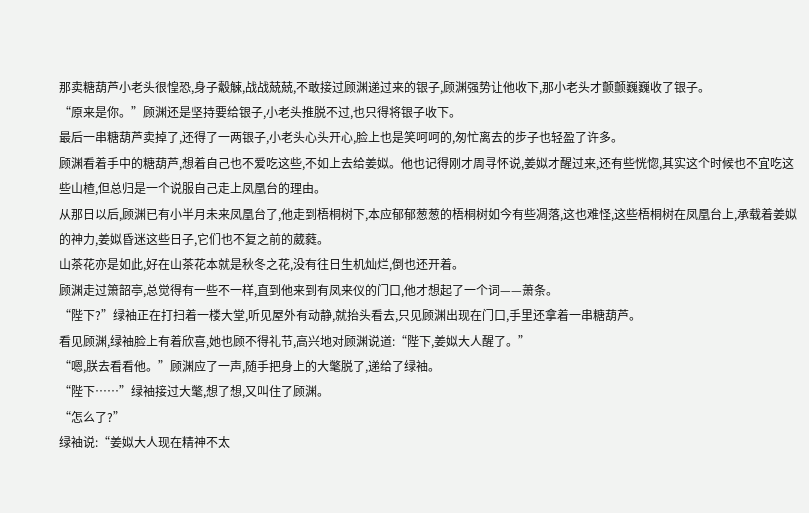那卖糖葫芦小老头很惶恐,身子觳觫,战战兢兢,不敢接过顾渊递过来的银子,顾渊强势让他收下,那小老头才颤颤巍巍收了银子。
“原来是你。”顾渊还是坚持要给银子,小老头推脱不过,也只得将银子收下。
最后一串糖葫芦卖掉了,还得了一两银子,小老头心头开心,脸上也是笑呵呵的,匆忙离去的步子也轻盈了许多。
顾渊看着手中的糖葫芦,想着自己也不爱吃这些,不如上去给姜姒。他也记得刚才周寻怀说,姜姒才醒过来,还有些恍惚,其实这个时候也不宜吃这些山楂,但总归是一个说服自己走上凤凰台的理由。
从那日以后,顾渊已有小半月未来凤凰台了,他走到梧桐树下,本应郁郁葱葱的梧桐树如今有些凋落,这也难怪,这些梧桐树在凤凰台上,承载着姜姒的神力,姜姒昏迷这些日子,它们也不复之前的葳蕤。
山茶花亦是如此,好在山茶花本就是秋冬之花,没有往日生机灿烂,倒也还开着。
顾渊走过箫韶亭,总觉得有一些不一样,直到他来到有凤来仪的门口,他才想起了一个词——萧条。
“陛下?”绿袖正在打扫着一楼大堂,听见屋外有动静,就抬头看去,只见顾渊出现在门口,手里还拿着一串糖葫芦。
看见顾渊,绿袖脸上有着欣喜,她也顾不得礼节,高兴地对顾渊说道:“陛下,姜姒大人醒了。”
“嗯,朕去看看他。”顾渊应了一声,随手把身上的大氅脱了,递给了绿袖。
“陛下……”绿袖接过大氅,想了想,又叫住了顾渊。
“怎么了?”
绿袖说:“姜姒大人现在精神不太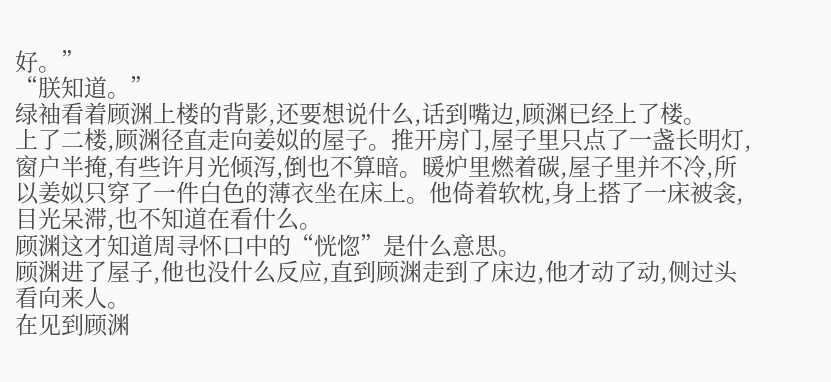好。”
“朕知道。”
绿袖看着顾渊上楼的背影,还要想说什么,话到嘴边,顾渊已经上了楼。
上了二楼,顾渊径直走向姜姒的屋子。推开房门,屋子里只点了一盏长明灯,窗户半掩,有些许月光倾泻,倒也不算暗。暖炉里燃着碳,屋子里并不冷,所以姜姒只穿了一件白色的薄衣坐在床上。他倚着软枕,身上搭了一床被衾,目光呆滞,也不知道在看什么。
顾渊这才知道周寻怀口中的“恍惚”是什么意思。
顾渊进了屋子,他也没什么反应,直到顾渊走到了床边,他才动了动,侧过头看向来人。
在见到顾渊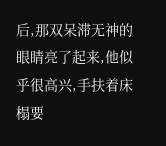后,那双呆滞无神的眼睛亮了起来,他似乎很高兴,手扶着床榻要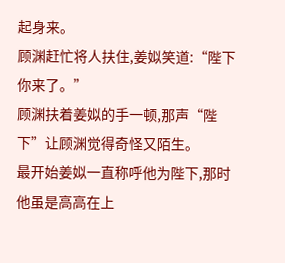起身来。
顾渊赶忙将人扶住,姜姒笑道:“陛下你来了。”
顾渊扶着姜姒的手一顿,那声“陛下”让顾渊觉得奇怪又陌生。
最开始姜姒一直称呼他为陛下,那时他虽是高高在上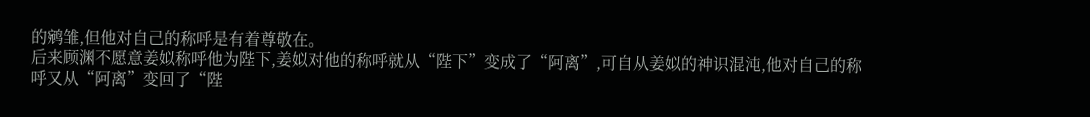的鹓雏,但他对自己的称呼是有着尊敬在。
后来顾渊不愿意姜姒称呼他为陛下,姜姒对他的称呼就从“陛下”变成了“阿离”,可自从姜姒的神识混沌,他对自己的称呼又从“阿离”变回了“陛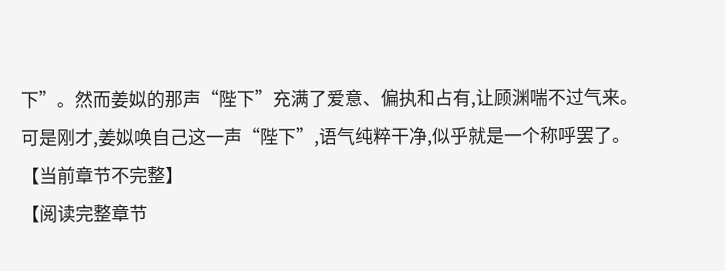下”。然而姜姒的那声“陛下”充满了爱意、偏执和占有,让顾渊喘不过气来。
可是刚才,姜姒唤自己这一声“陛下”,语气纯粹干净,似乎就是一个称呼罢了。
【当前章节不完整】
【阅读完整章节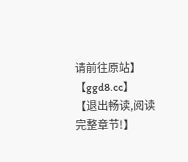请前往原站】
【ggd8.cc】
【退出畅读,阅读完整章节!】